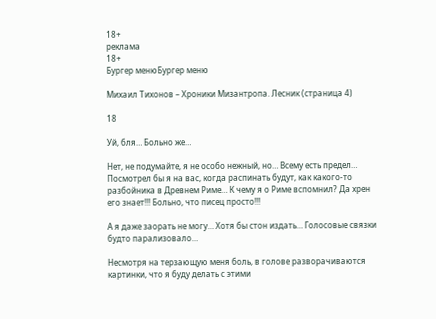18+
реклама
18+
Бургер менюБургер меню

Михаил Тихонов – Хроники Мизантропа. Лесник (страница 4)

18

Уй, бля… Больно же…

Нет, не подумайте, я не особо нежный, но… Всему есть предел… Посмотрел бы я на вас, когда распинать будут, как какого-то разбойника в Древнем Риме… К чему я о Риме вспомнил? Да хрен его знает!!! Больно, что писец просто!!!

А я даже заорать не могу… Хотя бы стон издать… Голосовые связки будто парализовало…

Несмотря на терзающую меня боль, в голове разворачиваются картинки, что я буду делать с этими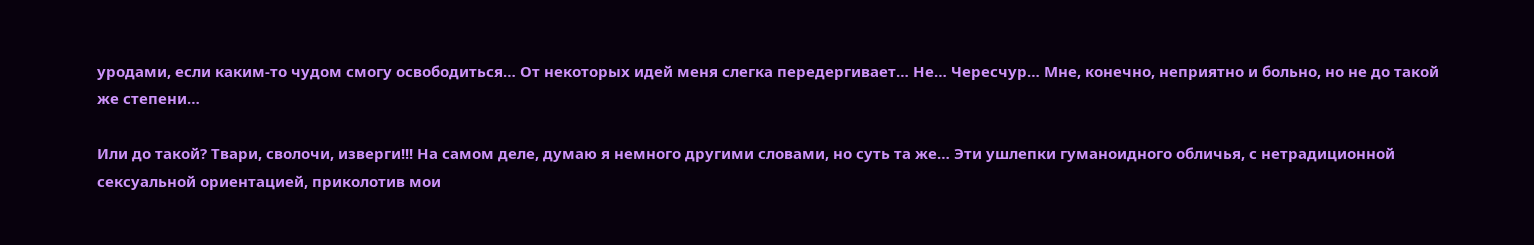уродами, если каким-то чудом смогу освободиться… От некоторых идей меня слегка передергивает… Не… Чересчур… Мне, конечно, неприятно и больно, но не до такой же степени…

Или до такой? Твари, сволочи, изверги!!! На самом деле, думаю я немного другими словами, но суть та же… Эти ушлепки гуманоидного обличья, с нетрадиционной сексуальной ориентацией, приколотив мои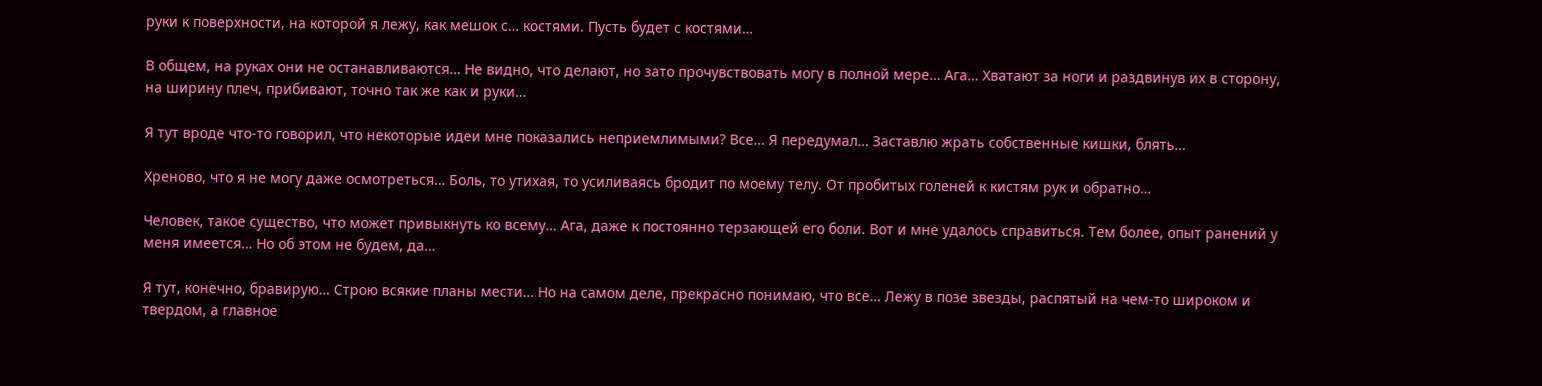руки к поверхности, на которой я лежу, как мешок с… костями. Пусть будет с костями…

В общем, на руках они не останавливаются… Не видно, что делают, но зато прочувствовать могу в полной мере… Ага… Хватают за ноги и раздвинув их в сторону, на ширину плеч, прибивают, точно так же как и руки…

Я тут вроде что-то говорил, что некоторые идеи мне показались неприемлимыми? Все… Я передумал… Заставлю жрать собственные кишки, блять…

Хреново, что я не могу даже осмотреться… Боль, то утихая, то усиливаясь бродит по моему телу. От пробитых голеней к кистям рук и обратно…

Человек, такое существо, что может привыкнуть ко всему… Ага, даже к постоянно терзающей его боли. Вот и мне удалось справиться. Тем более, опыт ранений у меня имеется… Но об этом не будем, да…

Я тут, конечно, бравирую… Строю всякие планы мести… Но на самом деле, прекрасно понимаю, что все… Лежу в позе звезды, распятый на чем-то широком и твердом, а главное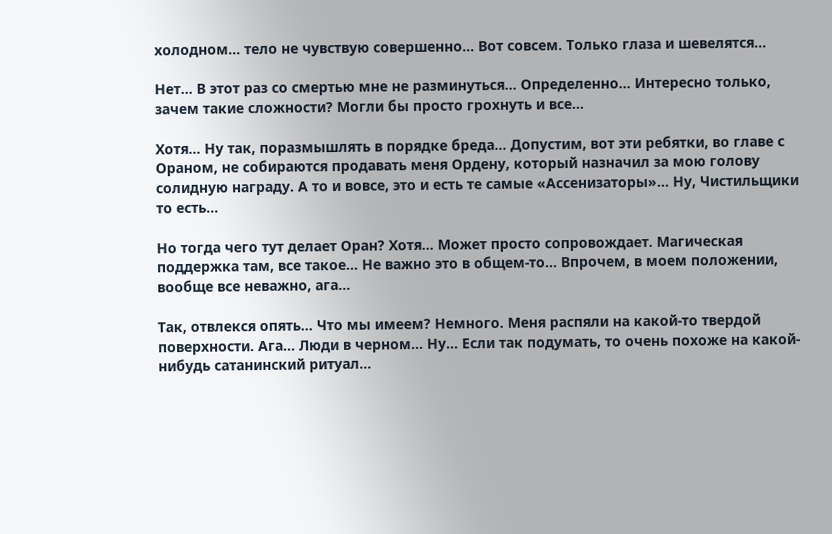холодном… тело не чувствую совершенно… Вот совсем. Только глаза и шевелятся…

Нет… В этот раз со смертью мне не разминуться… Определенно… Интересно только, зачем такие сложности? Могли бы просто грохнуть и все…

Хотя… Ну так, поразмышлять в порядке бреда… Допустим, вот эти ребятки, во главе с Ораном, не собираются продавать меня Ордену, который назначил за мою голову солидную награду. А то и вовсе, это и есть те самые «Ассенизаторы»… Ну, Чистильщики то есть…

Но тогда чего тут делает Оран? Хотя… Может просто сопровождает. Магическая поддержка там, все такое… Не важно это в общем-то… Впрочем, в моем положении, вообще все неважно, ага…

Так, отвлекся опять… Что мы имеем? Немного. Меня распяли на какой-то твердой поверхности. Ага… Люди в черном… Ну… Если так подумать, то очень похоже на какой-нибудь сатанинский ритуал…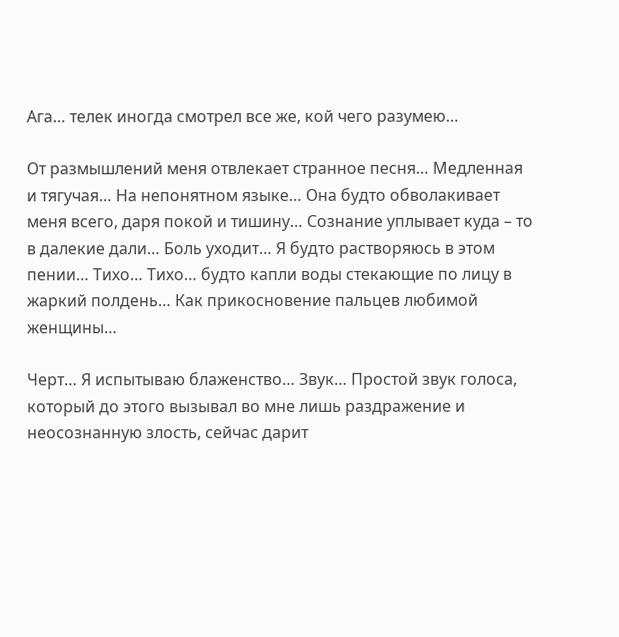Ага… телек иногда смотрел все же, кой чего разумею…

От размышлений меня отвлекает странное песня… Медленная и тягучая… На непонятном языке… Она будто обволакивает меня всего, даря покой и тишину… Сознание уплывает куда – то в далекие дали… Боль уходит… Я будто растворяюсь в этом пении… Тихо… Тихо… будто капли воды стекающие по лицу в жаркий полдень… Как прикосновение пальцев любимой женщины…

Черт… Я испытываю блаженство… Звук… Простой звук голоса, который до этого вызывал во мне лишь раздражение и неосознанную злость, сейчас дарит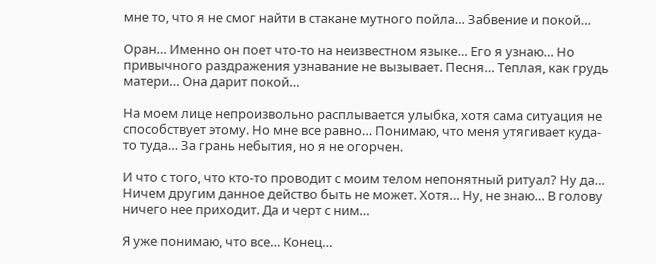мне то, что я не смог найти в стакане мутного пойла… Забвение и покой…

Оран… Именно он поет что-то на неизвестном языке… Его я узнаю… Но привычного раздражения узнавание не вызывает. Песня… Теплая, как грудь матери… Она дарит покой…

На моем лице непроизвольно расплывается улыбка, хотя сама ситуация не способствует этому. Но мне все равно… Понимаю, что меня утягивает куда-то туда… За грань небытия, но я не огорчен.

И что с того, что кто-то проводит с моим телом непонятный ритуал? Ну да… Ничем другим данное действо быть не может. Хотя… Ну, не знаю… В голову ничего нее приходит. Да и черт с ним…

Я уже понимаю, что все… Конец…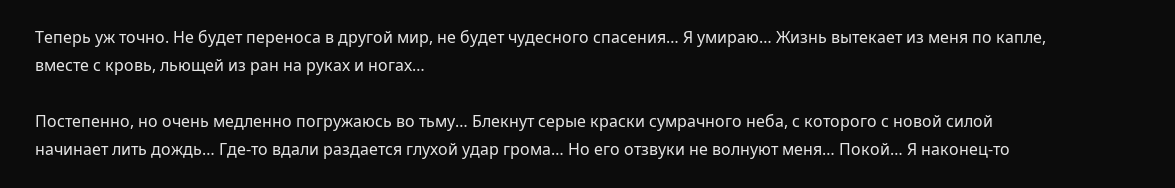Теперь уж точно. Не будет переноса в другой мир, не будет чудесного спасения… Я умираю… Жизнь вытекает из меня по капле, вместе с кровь, льющей из ран на руках и ногах…

Постепенно, но очень медленно погружаюсь во тьму… Блекнут серые краски сумрачного неба, с которого с новой силой начинает лить дождь… Где-то вдали раздается глухой удар грома… Но его отзвуки не волнуют меня… Покой… Я наконец-то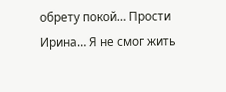обрету покой… Прости Ирина… Я не смог жить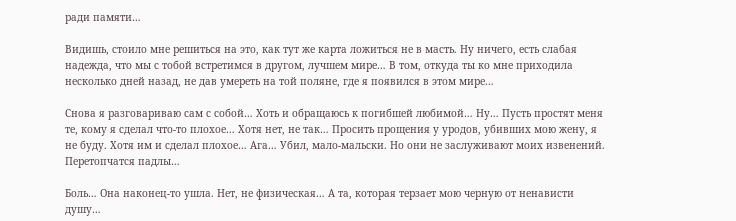ради памяти…

Видишь, стоило мне решиться на это, как тут же карта ложиться не в масть. Ну ничего, есть слабая надежда, что мы с тобой встретимся в другом, лучшем мире… В том, откуда ты ко мне приходила несколько дней назад, не дав умереть на той поляне, где я появился в этом мире…

Снова я разговариваю сам с собой… Хоть и обращаюсь к погибшей любимой… Ну… Пусть простят меня те, кому я сделал что-то плохое… Хотя нет, не так… Просить прощения у уродов, убивших мою жену, я не буду. Хотя им и сделал плохое… Ага… Убил, мало-мальски. Но они не заслуживают моих извенений. Перетопчатся падлы…

Боль… Она наконец-то ушла. Нет, не физическая… А та, которая терзает мою черную от ненависти душу…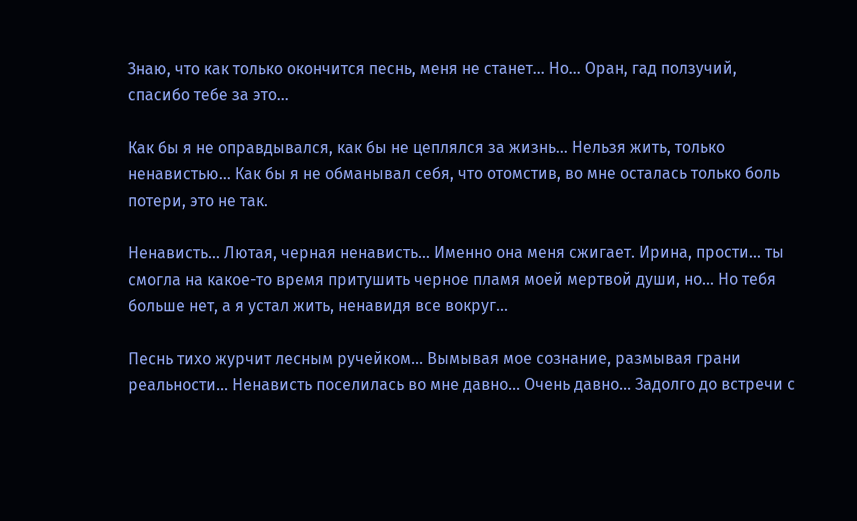Знаю, что как только окончится песнь, меня не станет… Но… Оран, гад ползучий, спасибо тебе за это…

Как бы я не оправдывался, как бы не цеплялся за жизнь… Нельзя жить, только ненавистью… Как бы я не обманывал себя, что отомстив, во мне осталась только боль потери, это не так.

Ненависть… Лютая, черная ненависть… Именно она меня сжигает. Ирина, прости… ты смогла на какое-то время притушить черное пламя моей мертвой души, но… Но тебя больше нет, а я устал жить, ненавидя все вокруг…

Песнь тихо журчит лесным ручейком… Вымывая мое сознание, размывая грани реальности… Ненависть поселилась во мне давно… Очень давно… Задолго до встречи с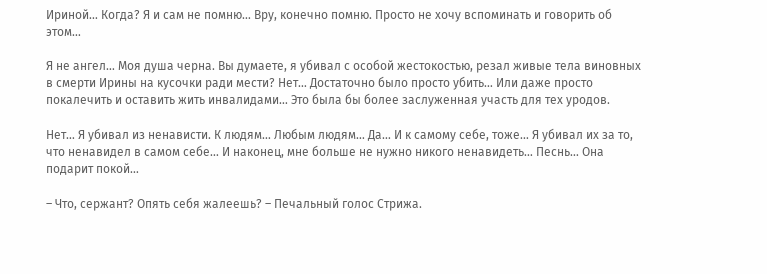Ириной… Когда? Я и сам не помню… Вру, конечно помню. Просто не хочу вспоминать и говорить об этом…

Я не ангел… Моя душа черна. Вы думаете, я убивал с особой жестокостью, резал живые тела виновных в смерти Ирины на кусочки ради мести? Нет… Достаточно было просто убить… Или даже просто покалечить и оставить жить инвалидами… Это была бы более заслуженная участь для тех уродов.

Нет… Я убивал из ненависти. К людям… Любым людям… Да… И к самому себе, тоже… Я убивал их за то, что ненавидел в самом себе… И наконец, мне больше не нужно никого ненавидеть… Песнь… Она подарит покой…

– Что, сержант? Опять себя жалеешь? – Печальный голос Стрижа.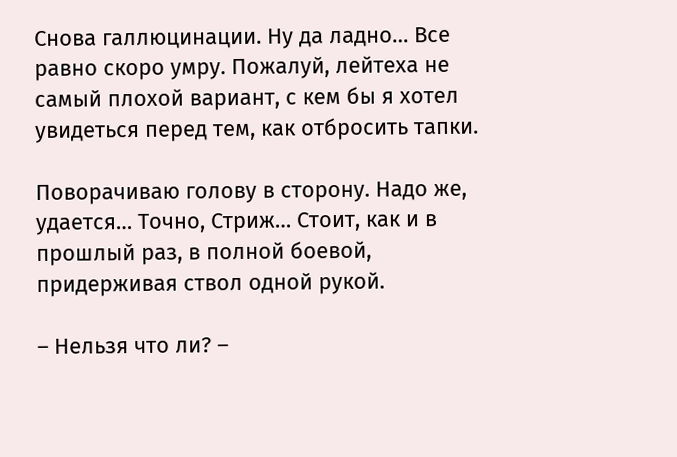Снова галлюцинации. Ну да ладно… Все равно скоро умру. Пожалуй, лейтеха не самый плохой вариант, с кем бы я хотел увидеться перед тем, как отбросить тапки.

Поворачиваю голову в сторону. Надо же, удается… Точно, Стриж… Стоит, как и в прошлый раз, в полной боевой, придерживая ствол одной рукой.

– Нельзя что ли? –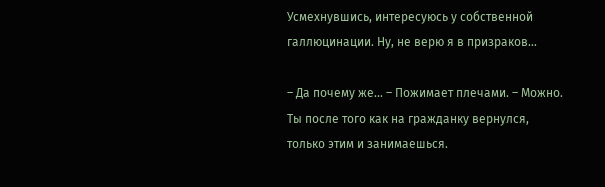Усмехнувшись, интересуюсь у собственной галлюцинации. Ну, не верю я в призраков…

– Да почему же… – Пожимает плечами. – Можно. Ты после того как на гражданку вернулся, только этим и занимаешься.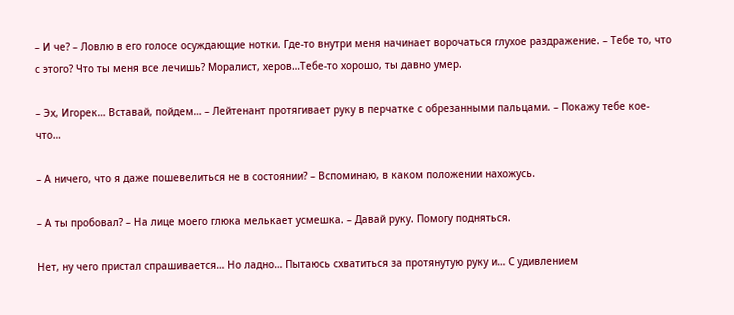– И че? – Ловлю в его голосе осуждающие нотки. Где-то внутри меня начинает ворочаться глухое раздражение. – Тебе то, что с этого? Что ты меня все лечишь? Моралист, херов…Тебе-то хорошо, ты давно умер.

– Эх, Игорек… Вставай, пойдем… – Лейтенант протягивает руку в перчатке с обрезанными пальцами. – Покажу тебе кое-что…

– А ничего, что я даже пошевелиться не в состоянии? – Вспоминаю, в каком положении нахожусь.

– А ты пробовал? – На лице моего глюка мелькает усмешка. – Давай руку. Помогу подняться.

Нет, ну чего пристал спрашивается… Но ладно… Пытаюсь схватиться за протянутую руку и… С удивлением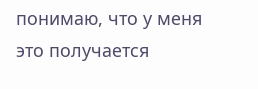понимаю, что у меня это получается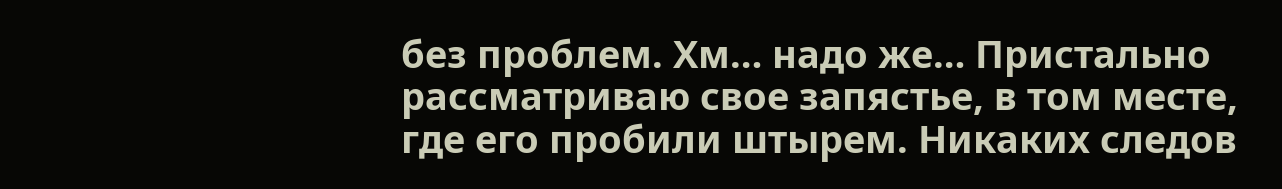без проблем. Хм… надо же… Пристально рассматриваю свое запястье, в том месте, где его пробили штырем. Никаких следов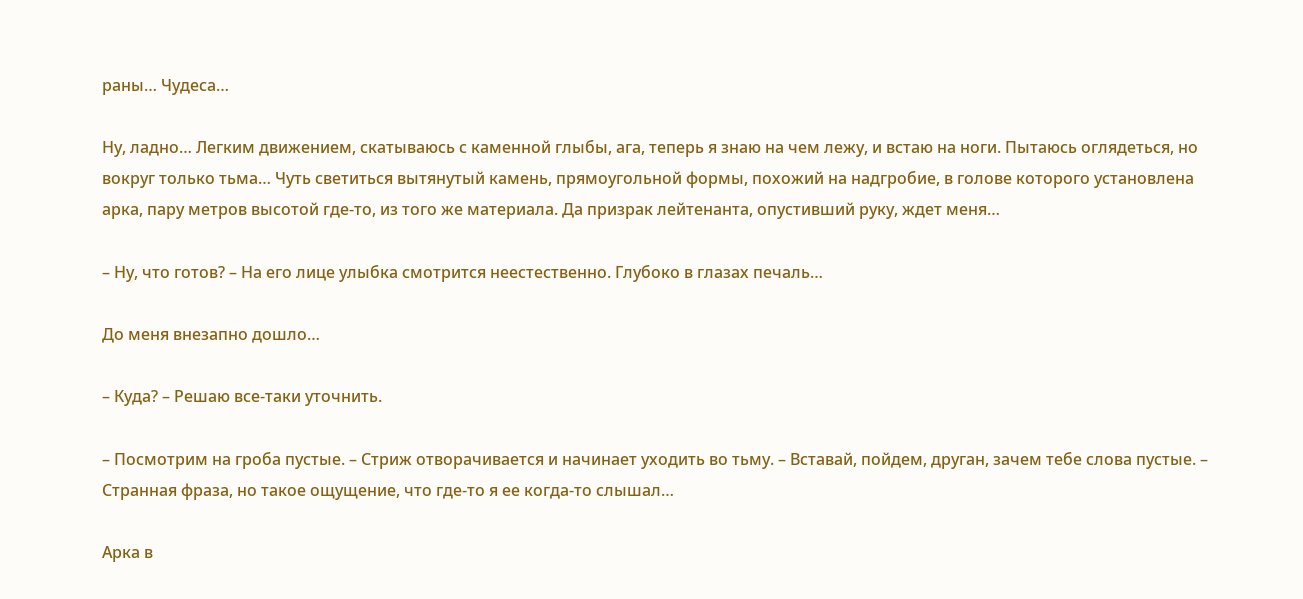раны… Чудеса…

Ну, ладно… Легким движением, скатываюсь с каменной глыбы, ага, теперь я знаю на чем лежу, и встаю на ноги. Пытаюсь оглядеться, но вокруг только тьма… Чуть светиться вытянутый камень, прямоугольной формы, похожий на надгробие, в голове которого установлена арка, пару метров высотой где-то, из того же материала. Да призрак лейтенанта, опустивший руку, ждет меня…

– Ну, что готов? – На его лице улыбка смотрится неестественно. Глубоко в глазах печаль…

До меня внезапно дошло…

– Куда? – Решаю все-таки уточнить.

– Посмотрим на гроба пустые. – Стриж отворачивается и начинает уходить во тьму. – Вставай, пойдем, друган, зачем тебе слова пустые. – Странная фраза, но такое ощущение, что где-то я ее когда-то слышал…

Арка в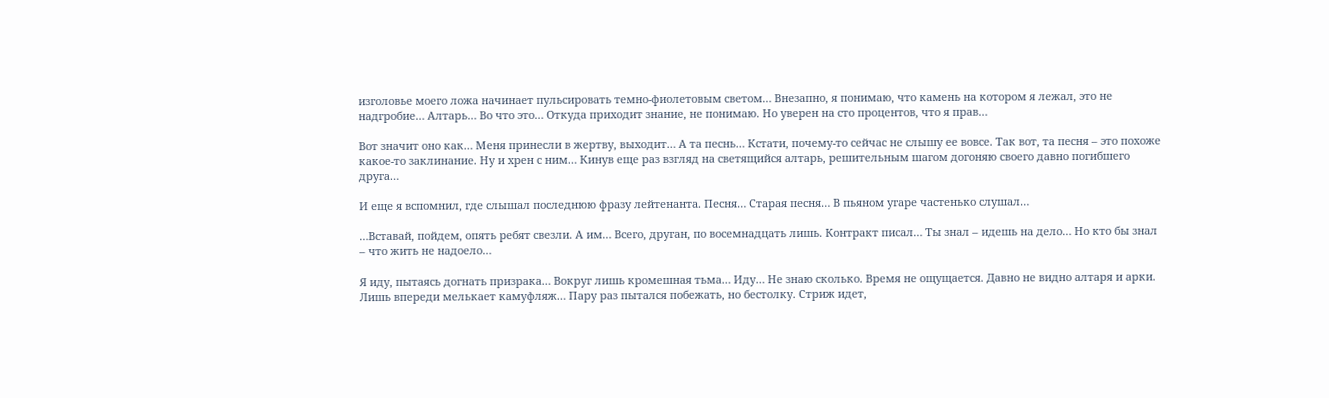изголовье моего ложа начинает пульсировать темно-фиолетовым светом… Внезапно, я понимаю, что камень на котором я лежал, это не надгробие… Алтарь… Во что это… Откуда приходит знание, не понимаю. Но уверен на сто процентов, что я прав…

Вот значит оно как… Меня принесли в жертву, выходит… А та песнь… Кстати, почему-то сейчас не слышу ее вовсе. Так вот, та песня – это похоже какое-то заклинание. Ну и хрен с ним… Кинув еще раз взгляд на светящийся алтарь, решительным шагом догоняю своего давно погибшего друга…

И еще я вспомнил, где слышал последнюю фразу лейтенанта. Песня… Старая песня… В пьяном угаре частенько слушал…

…Вставай, пойдем, опять ребят свезли. А им… Всего, друган, по восемнадцать лишь. Контракт писал… Ты знал – идешь на дело… Но кто бы знал – что жить не надоело…

Я иду, пытаясь догнать призрака… Вокруг лишь кромешная тьма… Иду… Не знаю сколько. Время не ощущается. Давно не видно алтаря и арки. Лишь впереди мелькает камуфляж… Пару раз пытался побежать, но бестолку. Стриж идет,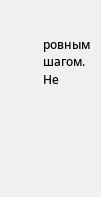ровным шагом. Не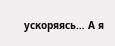ускоряясь… А я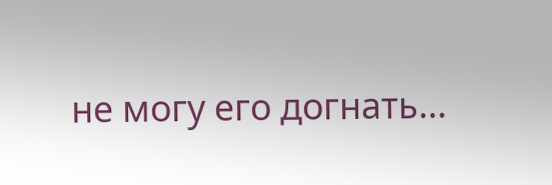не могу его догнать…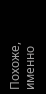Похоже, именно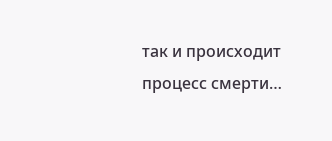так и происходит процесс смерти…